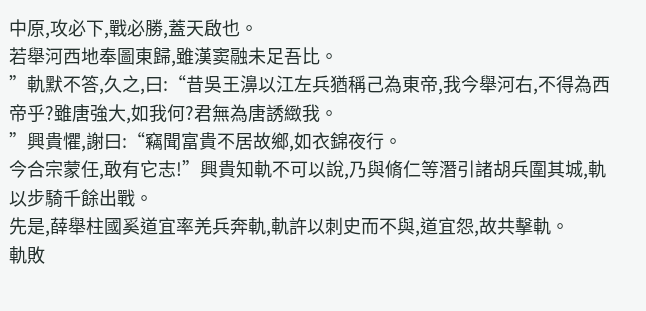中原,攻必下,戰必勝,蓋天啟也。
若舉河西地奉圖東歸,雖漢窦融未足吾比。
”軌默不答,久之,曰:“昔吳王濞以江左兵猶稱己為東帝,我今舉河右,不得為西帝乎?雖唐強大,如我何?君無為唐誘緻我。
”興貴懼,謝曰:“竊聞富貴不居故鄉,如衣錦夜行。
今合宗蒙任,敢有它志!”興貴知軌不可以說,乃與脩仁等潛引諸胡兵圍其城,軌以步騎千餘出戰。
先是,薛舉柱國奚道宜率羌兵奔軌,軌許以刺史而不與,道宜怨,故共擊軌。
軌敗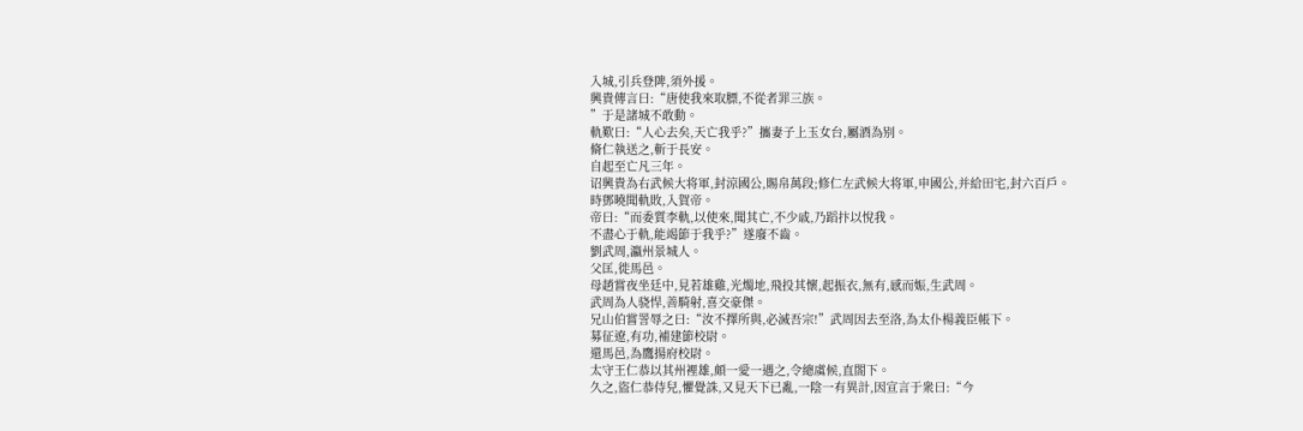入城,引兵登陴,須外援。
興貴傳言曰:“唐使我來取膘,不從者罪三族。
”于是諸城不敢動。
軌歎曰:“人心去矣,天亡我乎?”攜妻子上玉女台,屬酒為别。
脩仁執送之,斬于長安。
自起至亡凡三年。
诏興貴為右武候大将軍,封涼國公,賜帛萬段;修仁左武候大将軍,申國公,并給田宅,封六百戶。
時鄧曉聞軌敗,入賀帝。
帝曰:“而委質李軌,以使來,聞其亡,不少戚,乃蹈抃以悅我。
不盡心于軌,能竭節于我乎?”遂廢不齒。
劉武周,瀛州景城人。
父匡,徙馬邑。
母趙嘗夜坐廷中,見若雄雞,光燭地,飛投其懷,起振衣,無有,感而娠,生武周。
武周為人骁悍,善騎射,喜交豪傑。
兄山伯嘗詈辱之曰:“汝不擇所與,必滅吾宗!”武周因去至洛,為太仆楊義臣帳下。
募征遼,有功,補建節校尉。
還馬邑,為鷹揚府校尉。
太守王仁恭以其州裡雄,頗一愛一遇之,令總虞候,直閤下。
久之,盜仁恭侍兒,懼覺誅,又見天下已亂,一陰一有異計,因宣言于衆曰:“今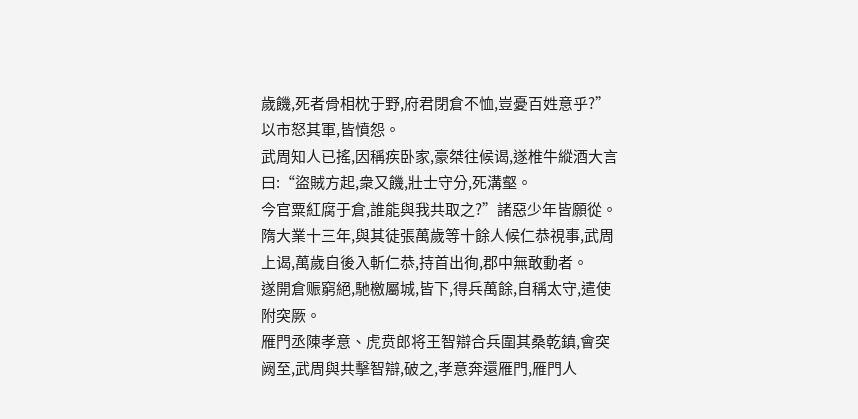歲饑,死者骨相枕于野,府君閉倉不恤,豈憂百姓意乎?”以市怒其軍,皆憤怨。
武周知人已搖,因稱疾卧家,豪桀往候谒,遂椎牛縱酒大言曰:“盜賊方起,衆又饑,壯士守分,死溝壑。
今官粟紅腐于倉,誰能與我共取之?”諸惡少年皆願從。
隋大業十三年,與其徒張萬歲等十餘人候仁恭視事,武周上谒,萬歲自後入斬仁恭,持首出徇,郡中無敢動者。
遂開倉赈窮絕,馳檄屬城,皆下,得兵萬餘,自稱太守,遣使附突厥。
雁門丞陳孝意、虎贲郎将王智辯合兵圍其桑乾鎮,會突阙至,武周與共擊智辯,破之,孝意奔還雁門,雁門人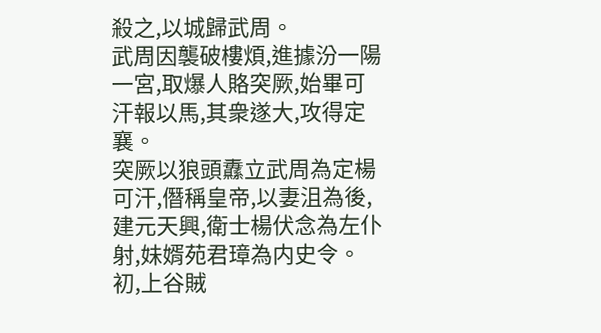殺之,以城歸武周。
武周因襲破樓煩,進據汾一陽一宮,取爆人賂突厥,始畢可汗報以馬,其衆遂大,攻得定襄。
突厥以狼頭纛立武周為定楊可汗,僭稱皇帝,以妻沮為後,建元天興,衛士楊伏念為左仆射,妹婿苑君璋為内史令。
初,上谷賊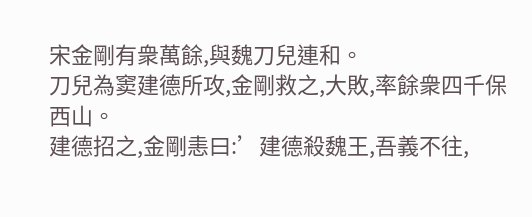宋金剛有衆萬餘,與魏刀兒連和。
刀兒為窦建德所攻,金剛救之,大敗,率餘衆四千保西山。
建德招之,金剛恚曰:’建德殺魏王,吾義不往,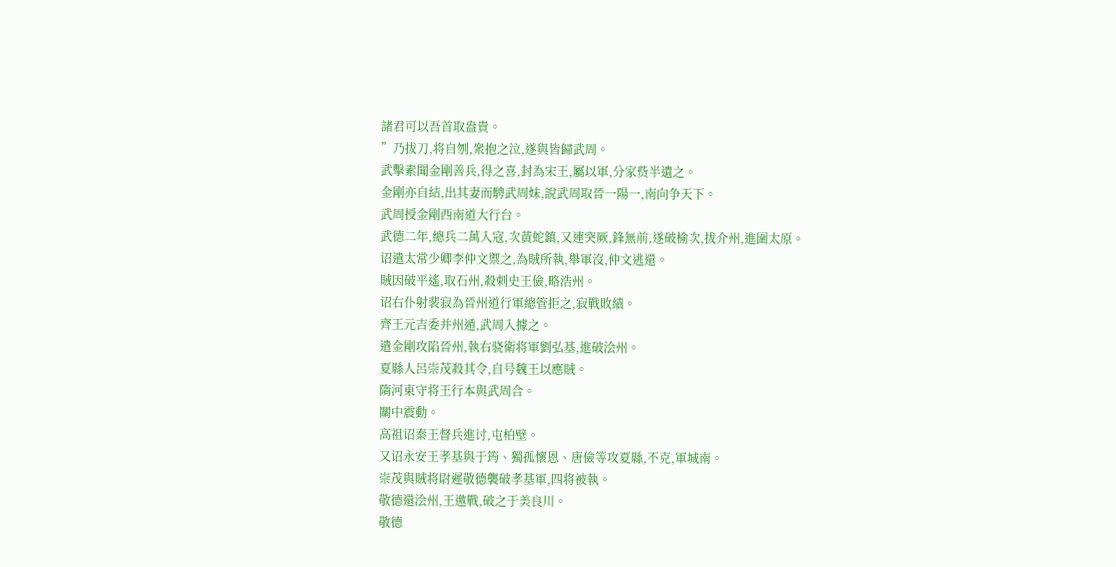諸君可以吾首取盎貴。
”乃拔刀,将自刎,衆抱之泣,遂與皆歸武周。
武擊素聞金剛善兵,得之喜,封為宋王,屬以軍,分家赀半遺之。
金剛亦自結,出其妻而騁武周妹,說武周取晉一陽一,南向争天下。
武周授金剛西南道大行台。
武德二年,總兵二萬入寇,次黃蛇鎮,又連突厥,鋒無前,遂破榆次,拔介州,進圍太原。
诏遣太常少卿李仲文禦之,為賊所執,舉軍沒,仲文逃還。
賊因破平遙,取石州,殺刺史王儉,略浩州。
诏右仆射裴寂為晉州道行軍總管拒之,寂戰敗績。
齊王元吉委并州遁,武周入據之。
遣金剛攻陷晉州,執右骁衛将軍劉弘基,進破浍州。
夏縣人呂崇茂殺其令,自号魏王以應賊。
隋河東守将王行本與武周合。
關中震動。
高祖诏秦王督兵進讨,屯柏壁。
又诏永安王孝基與于筠、獨孤懷恩、唐儉等攻夏縣,不克,軍城南。
崇茂與賊将尉遲敬德襲破孝基軍,四将被執。
敬德還浍州,王邀戰,破之于美良川。
敬德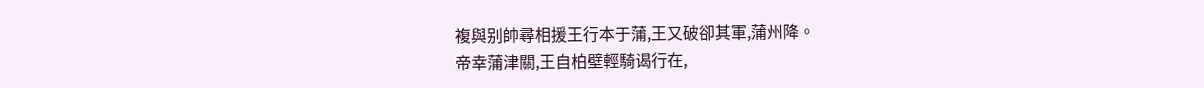複與别帥尋相援王行本于蒲,王又破卻其軍,蒲州降。
帝幸蒲津關,王自柏壁輕騎谒行在,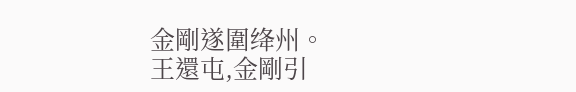金剛遂圍绛州。
王還屯,金剛引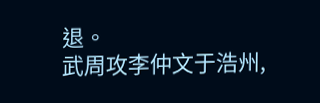退。
武周攻李仲文于浩州,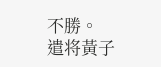不勝。
遣将黃子